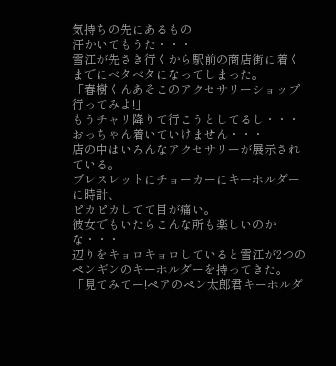気持ちの先にあるもの
汗かいてもうた・・・
雪江が先さき行くから駅前の商店街に着くまでにベタベタになってしまった。
「春樹くんあそこのアクセサリーショップ行ってみよ!」
もうチャリ降りて行こうとしてるし・・・
おっちゃん着いていけません・・・
店の中はいろんなアクセサリーが展示されている。
ブレスレットにチョーカーにキーホルダーに時計、
ピカピカしてて目が痛い。
彼女でもいたらこんな所も楽しいのかな・・・
辺りをキョロキョロしていると雪江が2つのペンギンのキーホルダーを持ってきた。
「見てみてー!ペアのペン太郎君キーホルダ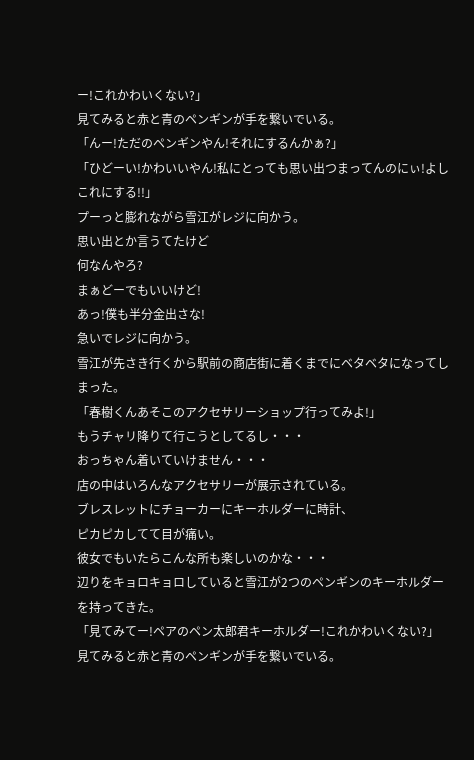ー!これかわいくない?」
見てみると赤と青のペンギンが手を繋いでいる。
「んー!ただのペンギンやん!それにするんかぁ?」
「ひどーい!かわいいやん!私にとっても思い出つまってんのにぃ!よしこれにする!!」
プーっと膨れながら雪江がレジに向かう。
思い出とか言うてたけど
何なんやろ?
まぁどーでもいいけど!
あっ!僕も半分金出さな!
急いでレジに向かう。
雪江が先さき行くから駅前の商店街に着くまでにベタベタになってしまった。
「春樹くんあそこのアクセサリーショップ行ってみよ!」
もうチャリ降りて行こうとしてるし・・・
おっちゃん着いていけません・・・
店の中はいろんなアクセサリーが展示されている。
ブレスレットにチョーカーにキーホルダーに時計、
ピカピカしてて目が痛い。
彼女でもいたらこんな所も楽しいのかな・・・
辺りをキョロキョロしていると雪江が2つのペンギンのキーホルダーを持ってきた。
「見てみてー!ペアのペン太郎君キーホルダー!これかわいくない?」
見てみると赤と青のペンギンが手を繋いでいる。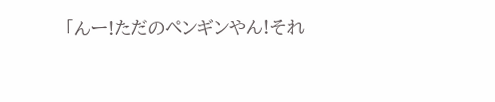「んー!ただのペンギンやん!それ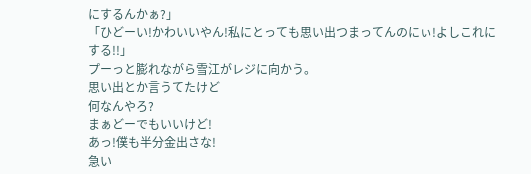にするんかぁ?」
「ひどーい!かわいいやん!私にとっても思い出つまってんのにぃ!よしこれにする!!」
プーっと膨れながら雪江がレジに向かう。
思い出とか言うてたけど
何なんやろ?
まぁどーでもいいけど!
あっ!僕も半分金出さな!
急い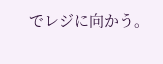でレジに向かう。